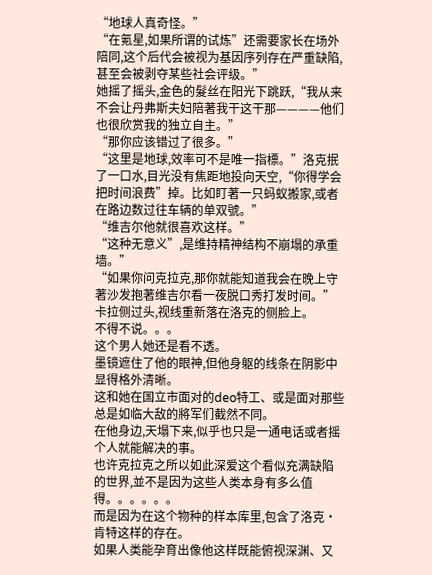“地球人真奇怪。”
“在氪星,如果所谓的试炼”还需要家长在场外陪同,这个后代会被视为基因序列存在严重缺陷,甚至会被剥夺某些社会评级。”
她摇了摇头,金色的髮丝在阳光下跳跃,“我从来不会让丹弗斯夫妇陪著我干这干那————他们也很欣赏我的独立自主。”
“那你应该错过了很多。”
“这里是地球,效率可不是唯一指標。”洛克抿了一口水,目光没有焦距地投向天空,“你得学会把时间浪费”掉。比如盯著一只蚂蚁搬家,或者在路边数过往车辆的单双號。”
“维吉尔他就很喜欢这样。”
“这种无意义”,是维持精神结构不崩塌的承重墙。”
“如果你问克拉克,那你就能知道我会在晚上守著沙发抱著维吉尔看一夜脱口秀打发时间。”
卡拉侧过头,视线重新落在洛克的侧脸上。
不得不说。。。
这个男人她还是看不透。
墨镜遮住了他的眼神,但他身躯的线条在阴影中显得格外清晰。
这和她在国立市面对的deo特工、或是面对那些总是如临大敌的將军们截然不同。
在他身边,天塌下来,似乎也只是一通电话或者摇个人就能解决的事。
也许克拉克之所以如此深爱这个看似充满缺陷的世界,並不是因为这些人类本身有多么值得。。。。。。
而是因为在这个物种的样本库里,包含了洛克·肯特这样的存在。
如果人类能孕育出像他这样既能俯视深渊、又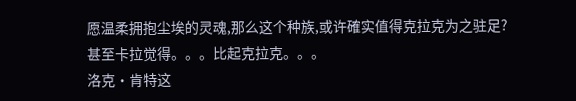愿温柔拥抱尘埃的灵魂,那么这个种族,或许確实值得克拉克为之驻足?
甚至卡拉觉得。。。比起克拉克。。。
洛克·肯特这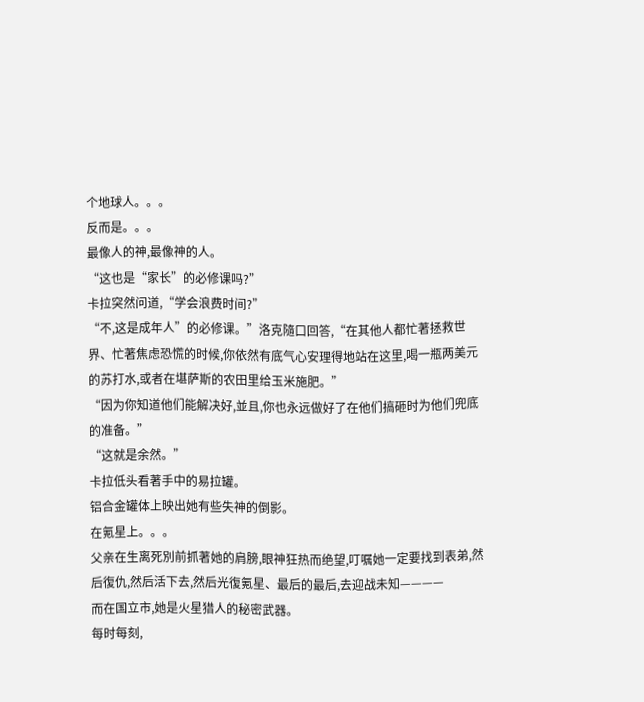个地球人。。。
反而是。。。
最像人的神,最像神的人。
“这也是“家长”的必修课吗?”
卡拉突然问道,“学会浪费时间?”
“不,这是成年人”的必修课。”洛克隨口回答,“在其他人都忙著拯救世界、忙著焦虑恐慌的时候,你依然有底气心安理得地站在这里,喝一瓶两美元的苏打水,或者在堪萨斯的农田里给玉米施肥。”
“因为你知道他们能解决好,並且,你也永远做好了在他们搞砸时为他们兜底的准备。”
“这就是余然。”
卡拉低头看著手中的易拉罐。
铝合金罐体上映出她有些失神的倒影。
在氪星上。。。
父亲在生离死別前抓著她的肩膀,眼神狂热而绝望,叮嘱她一定要找到表弟,然后復仇,然后活下去,然后光復氪星、最后的最后,去迎战未知————
而在国立市,她是火星猎人的秘密武器。
每时每刻,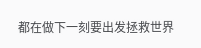都在做下一刻要出发拯救世界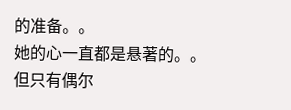的准备。。
她的心一直都是悬著的。。
但只有偶尔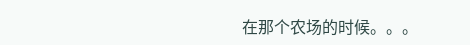在那个农场的时候。。。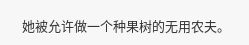她被允许做一个种果树的无用农夫。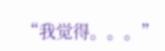“我觉得。。。”